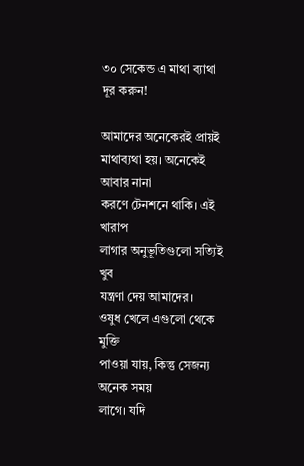৩০ সেকেন্ড এ মাথা ব্যাথা দূর করুন!

আমাদের অনেকেরই প্রায়ই
মাথাব্যথা হয়। অনেকেই আবার নানা
করণে টেনশনে থাকি। এই খারাপ
লাগার অনুভূতিগুলো সত্যিই খুব
যন্ত্রণা দেয় আমাদের।
ওষুধ খেলে এগুলো থেকে মুক্তি
পাওয়া যায়, কিন্তু সেজন্য অনেক সময়
লাগে। যদি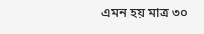এমন হয় মাত্র ৩০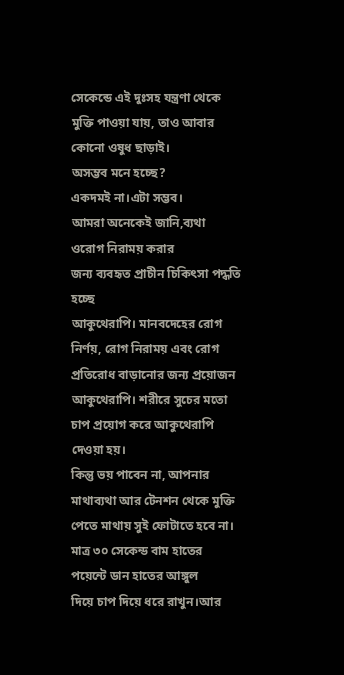সেকেন্ডে এই দুঃসহ যন্ত্রণা থেকে
মুক্তি পাওয়া যায়, তাও আবার
কোনো ওষুধ ছাড়াই।
অসম্ভব মনে হচ্ছে?
একদমই না।এটা সম্ভব।
আমরা অনেকেই জানি,ব্যথা
ওরোগ নিরাময় করার
জন্য ব্যবহৃত প্রাচীন চিকিৎসা পদ্ধতি
হচ্ছে
আকুথেরাপি। মানবদেহের রোগ
নির্ণয়, রোগ নিরাময় এবং রোগ
প্রতিরোধ বাড়ানোর জন্য প্রয়োজন
আকুথেরাপি। শরীরে সুচের মতো
চাপ প্রয়োগ করে আকুথেরাপি
দেওয়া হয়।
কিন্তু ভয় পাবেন না, আপনার
মাথাব্যথা আর টেনশন থেকে মুক্তি
পেতে মাথায় সুই ফোটাতে হবে না।
মাত্র ৩০ সেকেন্ড বাম হাতের
পয়েন্টে ডান হাতের আঙ্গুল
দিয়ে চাপ দিয়ে ধরে রাখুন।আর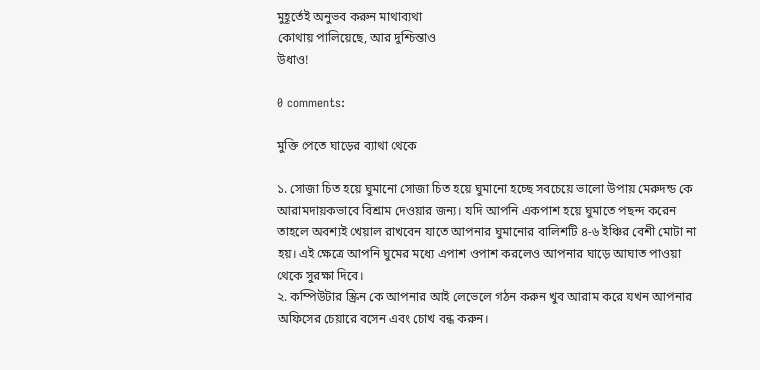মুহূর্তেই অনুভব করুন মাথাব্যথা
কোথায় পালিয়েছে, আর দুশ্চিন্তাও
উধাও!

0 comments:

মুক্তি পেতে ঘাড়ের ব্যাথা থেকে

১. সোজা চিত হয়ে ঘুমানো সোজা চিত হয়ে ঘুমানো হচ্ছে সবচেয়ে ভালো উপায় মেরুদন্ড কে আরামদায়কভাবে বিশ্রাম দেওয়ার জন্য। যদি আপনি একপাশ হয়ে ঘুমাতে পছন্দ করেন তাহলে অবশ্যই খেয়াল রাখবেন যাতে আপনার ঘুমানোর বালিশটি ৪-৬ ইঞ্চির বেশী মোটা না হয়। এই ক্ষেত্রে আপনি ঘুমের মধ্যে এপাশ ওপাশ করলেও আপনার ঘাড়ে আঘাত পাওয়া থেকে সুরক্ষা দিবে।
২. কম্পিউটার স্ক্রিন কে আপনার আই লেভেলে গঠন করুন খুব আরাম করে যখন আপনার অফিসের চেয়ারে বসেন এবং চোখ বন্ধ করুন।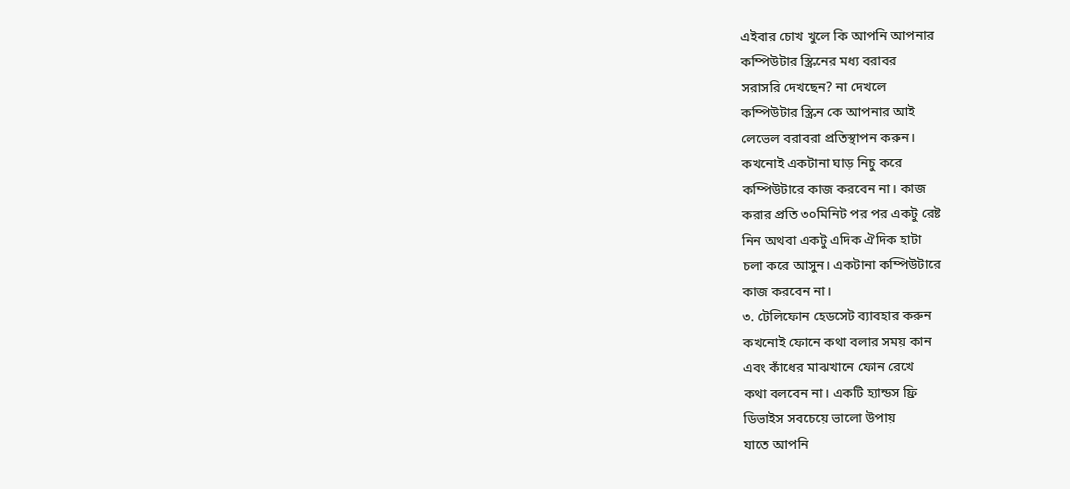এইবার চোখ খুলে কি আপনি আপনার
কম্পিউটার স্ক্রিনের মধ্য বরাবর
সরাসরি দেখছেন? না দেখলে
কম্পিউটার স্ক্রিন কে আপনার আই
লেভেল বরাবরা প্রতিস্থাপন করুন।
কখনোই একটানা ঘাড় নিচু করে
কম্পিউটারে কাজ করবেন না। কাজ
করার প্রতি ৩০মিনিট পর পর একটু রেষ্ট
নিন অথবা একটু এদিক ঐদিক হাটা
চলা করে আসুন। একটানা কম্পিউটারে
কাজ করবেন না।
৩. টেলিফোন হেডসেট ব্যাবহার করুন
কখনোই ফোনে কথা বলার সময় কান
এবং কাঁধের মাঝখানে ফোন রেখে
কথা বলবেন না। একটি হ্যান্ডস ফ্রি
ডিভাইস সবচেয়ে ভালো উপায়
যাতে আপনি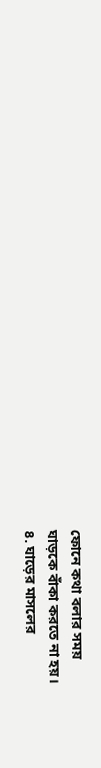ফোনে কথা বলার সময়
ঘাড়কে বাঁকা করতে না হয়।
৪. ঘাড়ের মাসলের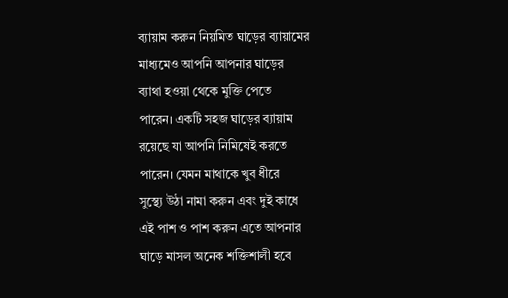ব্যায়াম করুন নিয়মিত ঘাড়ের ব্যায়ামের
মাধ্যমেও আপনি আপনার ঘাড়ের
ব্যাথা হওয়া থেকে মুক্তি পেতে
পারেন। একটি সহজ ঘাড়ের ব্যায়াম
রয়েছে যা আপনি নিমিষেই করতে
পারেন। যেমন মাথাকে খুব ধীরে
সুস্থ্যে উঠা নামা করুন এবং দুই কাধে
এই পাশ ও পাশ করুন এতে আপনার
ঘাড়ে মাসল অনেক শক্তিশালী হবে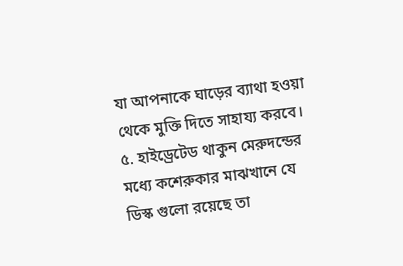যা আপনাকে ঘাড়ের ব্যাথা হওয়া
থেকে মুক্তি দিতে সাহায্য করবে।
৫. হাইড্রেটেড থাকুন মেরুদন্ডের মধ্যে কশেরুকার মাঝখানে যে ডিস্ক গুলো রয়েছে তা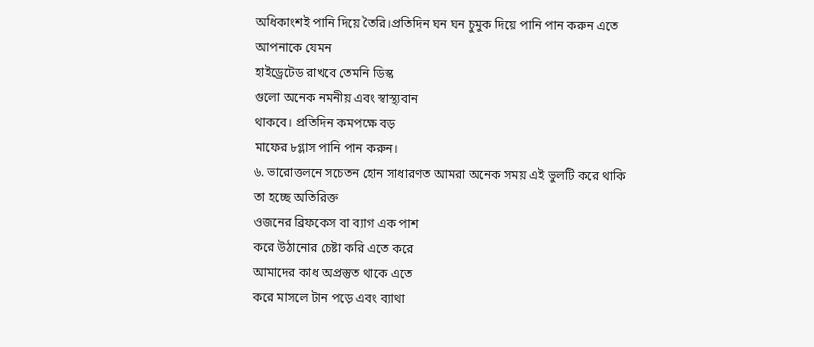অধিকাংশই পানি দিয়ে তৈরি।প্রতিদিন ঘন ঘন চুমুক দিয়ে পানি পান করুন এতে আপনাকে যেমন
হাইড্রেটেড রাখবে তেমনি ডিস্ক
গুলো অনেক নমনীয় এবং স্বাস্থ্যবান
থাকবে। প্রতিদিন কমপক্ষে বড়
মাফের ৮গ্লাস পানি পান করুন।
৬. ভারোত্তলনে সচেতন হোন সাধারণত আমরা অনেক সময় এই ভুলটি করে থাকি তা হচ্ছে অতিরিক্ত
ওজনের ব্রিফকেস বা ব্যাগ এক পাশ
করে উঠানোর চেষ্টা করি এতে করে
আমাদের কাধ অপ্রস্তুত থাকে এতে
করে মাসলে টান পড়ে এবং ব্যাথা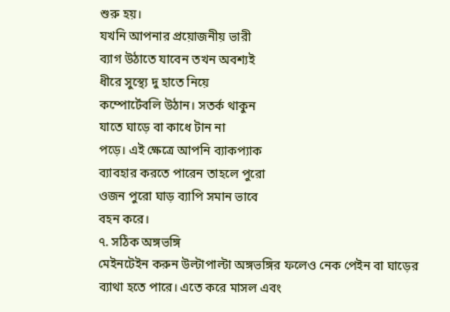শুরু হয়।
যখনি আপনার প্রয়োজনীয় ভারী
ব্যাগ উঠাতে যাবেন তখন অবশ্যই
ধীরে সুস্থ্যে দু হাতে নিয়ে
কম্পোর্টেবলি উঠান। সতর্ক থাকুন
যাতে ঘাড়ে বা কাধে টান না
পড়ে। এই ক্ষেত্রে আপনি ব্যাকপ্যাক
ব্যাবহার করতে পারেন তাহলে পুরো
ওজন পুরো ঘাড় ব্যাপি সমান ভাবে
বহন করে।
৭. সঠিক অঙ্গভঙ্গি
মেইনটেইন করুন উল্টাপাল্টা অঙ্গভঙ্গির ফলেও নেক পেইন বা ঘাড়ের ব্যাথা হতে পারে। এতে করে মাসল এবং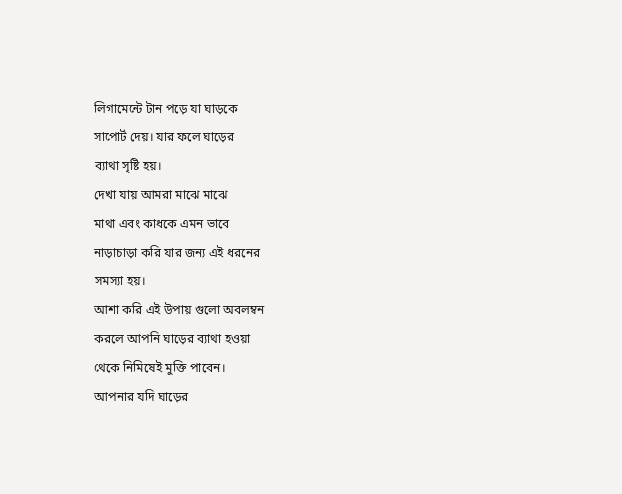লিগামেন্টে টান পড়ে যা ঘাড়কে
সাপোর্ট দেয়। যার ফলে ঘাড়ের
ব্যাথা সৃষ্টি হয়।
দেখা যায় আমরা মাঝে মাঝে
মাথা এবং কাধকে এমন ভাবে
নাড়াচাড়া করি যার জন্য এই ধরনের
সমস্যা হয়।
আশা করি এই উপায় গুলো অবলম্বন
করলে আপনি ঘাড়ের ব্যাথা হওয়া
থেকে নিমিষেই মুক্তি পাবেন।
আপনার যদি ঘাড়ের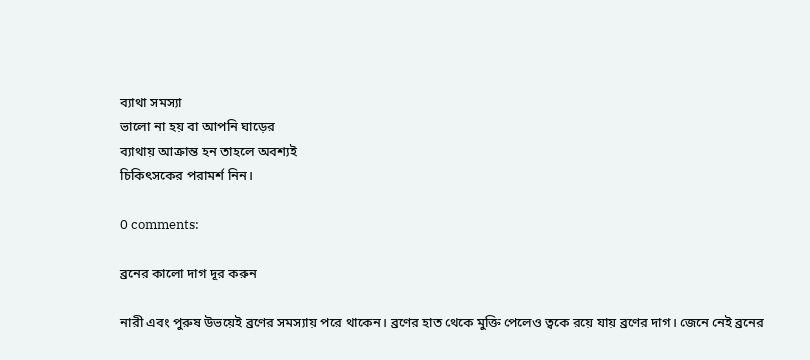ব্যাথা সমস্যা
ভালো না হয় বা আপনি ঘাড়ের
ব্যাথায় আক্রান্ত হন তাহলে অবশ্যই
চিকিৎসকের পরামর্শ নিন।

0 comments:

ব্রনের কালো দাগ দূর করুন

নারী এবং পুরুষ উভয়েই ব্রণের সমস্যায় পরে থাকেন। ব্রণের হাত থেকে মুক্তি পেলেও ত্বকে রয়ে যায় ব্রণের দাগ। জেনে নেই ব্রনের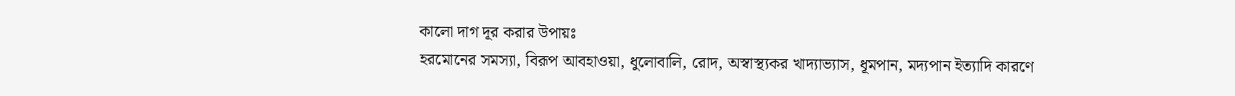কালো দাগ দূর করার উপায়ঃ
হরমোনের সমস্যা, বিরূপ আবহাওয়া, ধুলোবালি, রোদ, অস্বাস্থ্যকর খাদ্যাভ্যাস, ধূমপান, মদ্যপান ইত্যাদি কারণে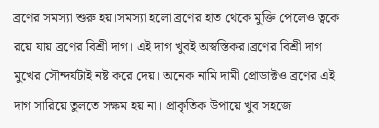ব্রণের সমস্যা শুরু হয়।সমস্যা হলো ব্রণের হাত থেকে মুক্তি পেলেও ত্বকে রয়ে যায় ব্রণের বিশ্রী দাগ। এই দাগ খুবই অস্বস্তিকর।ব্রণের বিশ্রী দাগ মুখের সৌন্দর্যটাই নষ্ট করে দেয়। অনেক নামি দামী প্রোডাক্টও ব্রণের এই দাগ সারিয়ে তুলতে সক্ষম হয় না। প্রাকৃতিক উপায়ে খুব সহজে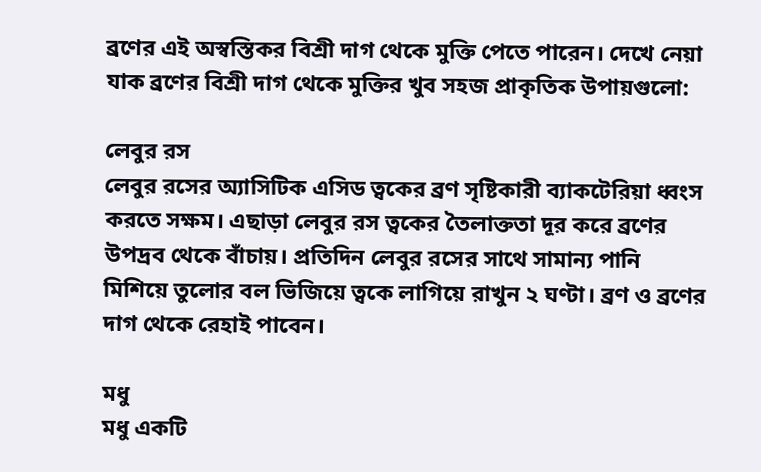ব্রণের এই অস্বস্তিকর বিশ্রী দাগ থেকে মুক্তি পেতে পারেন। দেখে নেয়া যাক ব্রণের বিশ্রী দাগ থেকে মুক্তির খুব সহজ প্রাকৃতিক উপায়গুলো:

লেবুর রস
লেবুর রসের অ্যাসিটিক এসিড ত্বকের ব্রণ সৃষ্টিকারী ব্যাকটেরিয়া ধ্বংস করতে সক্ষম। এছাড়া লেবুর রস ত্বকের তৈলাক্ততা দূর করে ব্রণের উপদ্রব থেকে বাঁচায়। প্রতিদিন লেবুর রসের সাথে সামান্য পানি মিশিয়ে তুলোর বল ভিজিয়ে ত্বকে লাগিয়ে রাখুন ২ ঘণ্টা। ব্রণ ও ব্রণের দাগ থেকে রেহাই পাবেন।

মধু
মধু একটি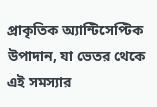প্রাকৃতিক অ্যান্টিসেপ্টিক উপাদান, যা ভেতর থেকে এই সমস্যার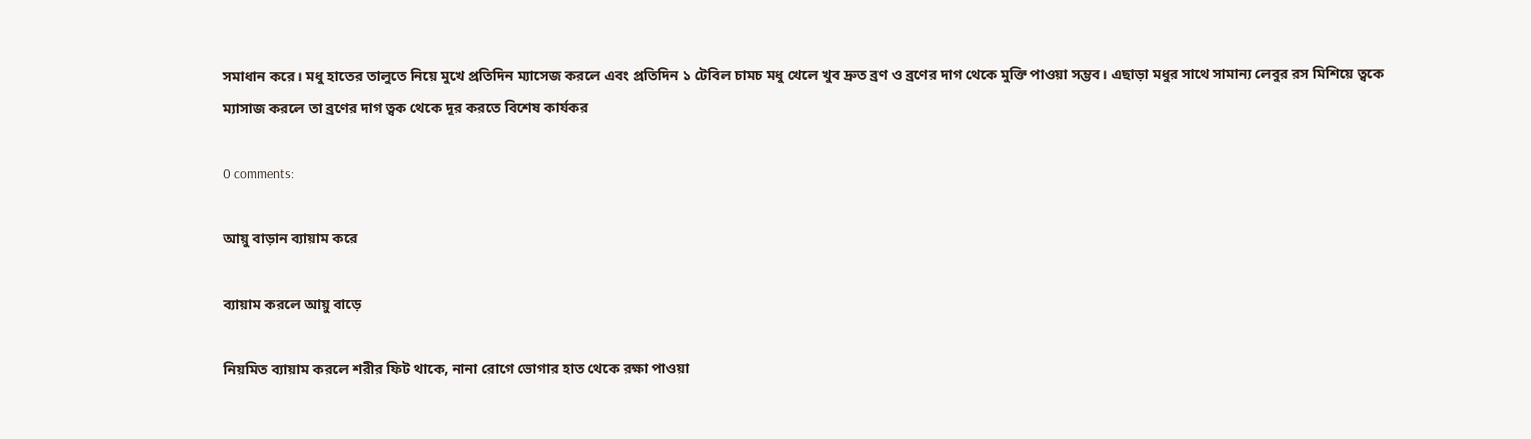সমাধান করে। মধু হাতের তালুতে নিয়ে মুখে প্রতিদিন ম্যাসেজ করলে এবং প্রতিদিন ১ টেবিল চামচ মধু খেলে খুব দ্রুত ব্রণ ও ব্রণের দাগ থেকে মুক্তি পাওয়া সম্ভব। এছাড়া মধুর সাথে সামান্য লেবুর রস মিশিয়ে ত্বকে ম্যাসাজ করলে তা ব্রণের দাগ ত্বক থেকে দূর করতে বিশেষ কার্যকর

0 comments:

আয়ু বাড়ান ব্যায়াম করে

ব্যায়াম করলে আয়ু বাড়ে

নিয়মিত ব্যায়াম করলে শরীর ফিট থাকে, নানা রোগে ভোগার হাত থেকে রক্ষা পাওয়া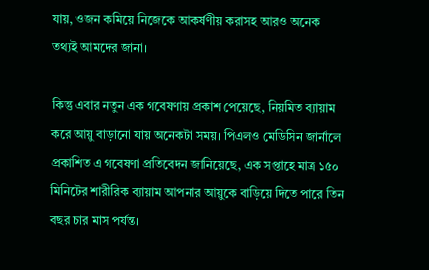যায়, ওজন কমিয়ে নিজেকে আকর্ষণীয় করাসহ আরও অনেক তথ্যই আমদের জানা।

কিন্তু এবার নতুন এক গবেষণায় প্রকাশ পেয়েছে, নিয়মিত ব্যায়াম করে আয়ু বাড়ানো যায় অনেকটা সময়। পিএলও মেডিসিন জার্নালে প্রকাশিত এ গবেষণা প্রতিবেদন জানিয়েছে, এক সপ্তাহে মাত্র ১৫০ মিনিটের শারীরিক ব্যায়াম আপনার আয়ুকে বাড়িয়ে দিতে পারে তিন বছর চার মাস পর্যন্ত।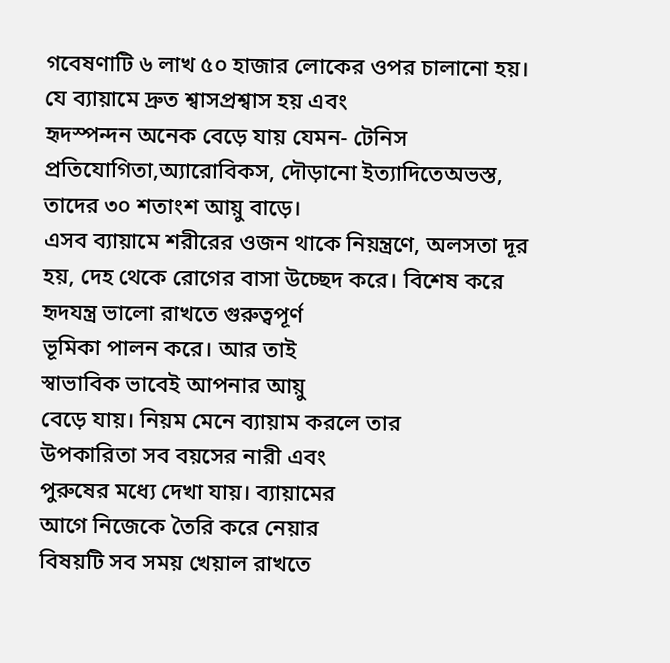গবেষণাটি ৬ লাখ ৫০ হাজার লোকের ওপর চালানো হয়। যে ব্যায়ামে দ্রুত শ্বাসপ্রশ্বাস হয় এবং
হৃদস্পন্দন অনেক বেড়ে যায় যেমন- টেনিস প্রতিযোগিতা,অ্যারোবিকস, দৌড়ানো ইত্যাদিতেঅভস্ত, তাদের ৩০ শতাংশ আয়ু বাড়ে।
এসব ব্যায়ামে শরীরের ওজন থাকে নিয়ন্ত্রণে, অলসতা দূর হয়, দেহ থেকে রোগের বাসা উচ্ছেদ করে। বিশেষ করে হৃদযন্ত্র ভালো রাখতে গুরুত্বপূর্ণ
ভূমিকা পালন করে। আর তাই
স্বাভাবিক ভাবেই আপনার আয়ু
বেড়ে যায়। নিয়ম মেনে ব্যায়াম করলে তার
উপকারিতা সব বয়সের নারী এবং
পুরুষের মধ্যে দেখা যায়। ব্যায়ামের
আগে নিজেকে তৈরি করে নেয়ার
বিষয়টি সব সময় খেয়াল রাখতে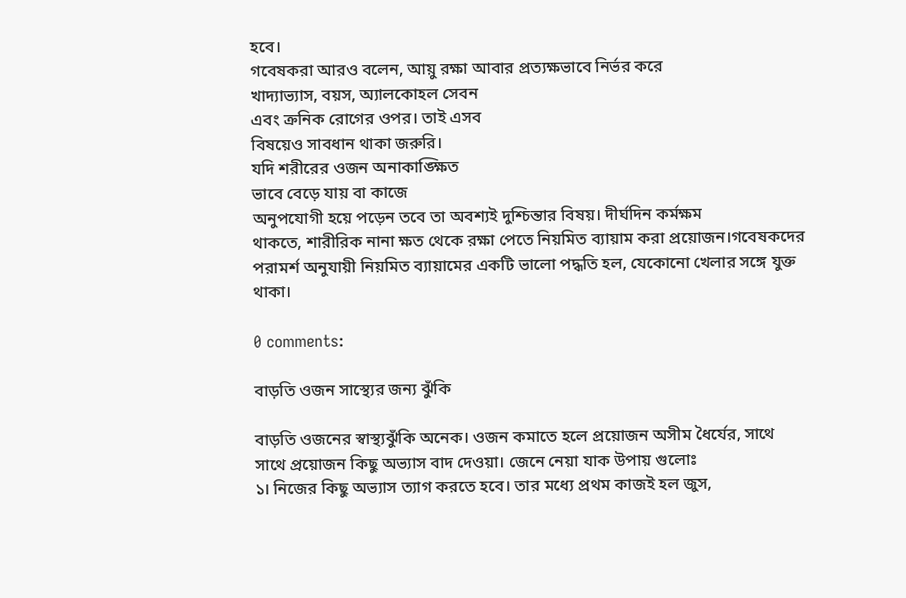হবে।
গবেষকরা আরও বলেন, আয়ু রক্ষা আবার প্রত্যক্ষভাবে নির্ভর করে
খাদ্যাভ্যাস, বয়স, অ্যালকোহল সেবন
এবং ক্রনিক রোগের ওপর। তাই এসব
বিষয়েও সাবধান থাকা জরুরি।
যদি শরীরের ওজন অনাকাঙ্ক্ষিত
ভাবে বেড়ে যায় বা কাজে
অনুপযোগী হয়ে পড়েন তবে তা অবশ্যই দুশ্চিন্তার বিষয়। দীর্ঘদিন কর্মক্ষম
থাকতে, শারীরিক নানা ক্ষত থেকে রক্ষা পেতে নিয়মিত ব্যায়াম করা প্রয়োজন।গবেষকদের পরামর্শ অনুযায়ী নিয়মিত ব্যায়ামের একটি ভালো পদ্ধতি হল, যেকোনো খেলার সঙ্গে যুক্ত থাকা।

0 comments:

বাড়তি ওজন সাস্থ্যের জন্য ঝুঁকি

বাড়তি ওজনের স্বাস্থ্যঝুঁকি অনেক। ওজন কমাতে হলে প্রয়োজন অসীম ধৈর্যের, সাথে সাথে প্রয়োজন কিছু অভ্যাস বাদ দেওয়া। জেনে নেয়া যাক উপায় গুলোঃ
১। নিজের কিছু অভ্যাস ত্যাগ করতে হবে। তার মধ্যে প্রথম কাজই হল জুস,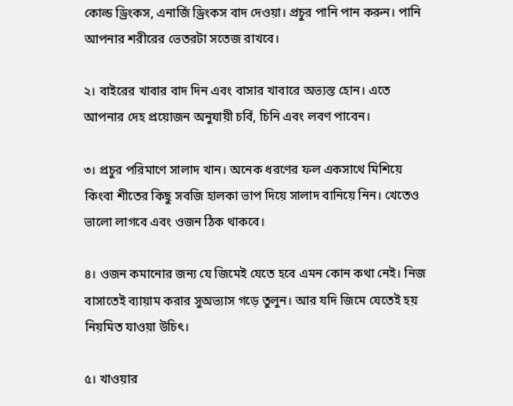কোল্ড ড্রিংকস, এনার্জি ড্রিংকস বাদ দেওয়া। প্রচুর পানি পান করুন। পানি আপনার শরীরের ভেতরটা সতেজ রাখবে।

২। বাইরের খাবার বাদ দিন এবং বাসার খাবারে অভ্যস্ত হোন। এতে আপনার দেহ প্রয়োজন অনুযায়ী চর্বি, চিনি এবং লবণ পাবেন।

৩। প্রচুর পরিমাণে সালাদ খান। অনেক ধরণের ফল একসাথে মিশিয়ে কিংবা শীতের কিছু সবজি হালকা ভাপ দিয়ে সালাদ বানিয়ে নিন। খেতেও ভালো লাগবে এবং ওজন ঠিক থাকবে।

৪। ওজন কমানোর জন্য যে জিমেই যেতে হবে এমন কোন কথা নেই। নিজ বাসাতেই ব্যায়াম করার সুঅভ্যাস গড়ে তুলুন। আর যদি জিমে যেতেই হয় নিয়মিত যাওয়া উচিৎ।

৫। খাওয়ার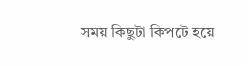সময় কিছুটা কিপটে হয়ে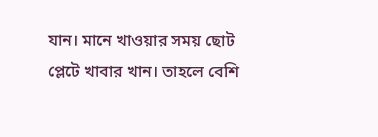যান। মানে খাওয়ার সময় ছোট প্লেটে খাবার খান। তাহলে বেশি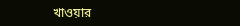খাওয়ার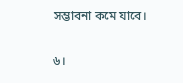সম্ভাবনা কমে যাবে।

৬।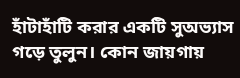হাঁটাহাঁটি করার একটি সুঅভ্যাস গড়ে তুলুন। কোন জায়গায়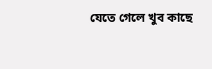যেতে গেলে খুব কাছে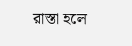রাস্তা হলে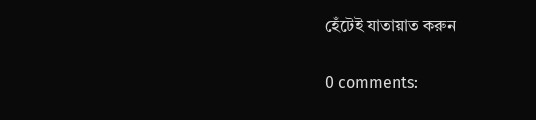হেঁটেই যাতায়াত করুন

0 comments: